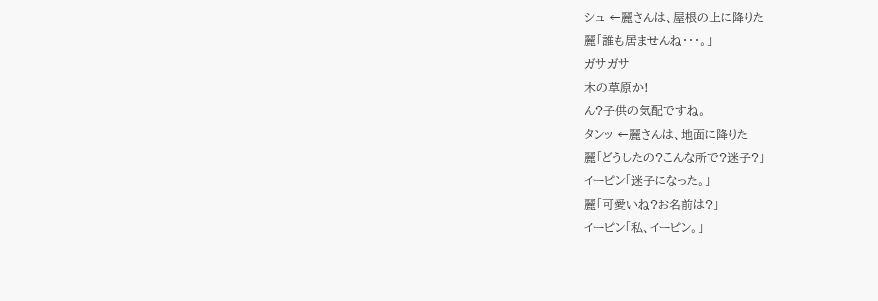シュ ←麗さんは、屋根の上に降りた
麗「誰も居ませんね・・・。」
ガサガサ
木の草原か!
ん?子供の気配ですね。
タンッ ←麗さんは、地面に降りた
麗「どうしたの?こんな所で?迷子?」
イーピン「迷子になった。」
麗「可愛いね?お名前は?」
イーピン「私、イーピン。」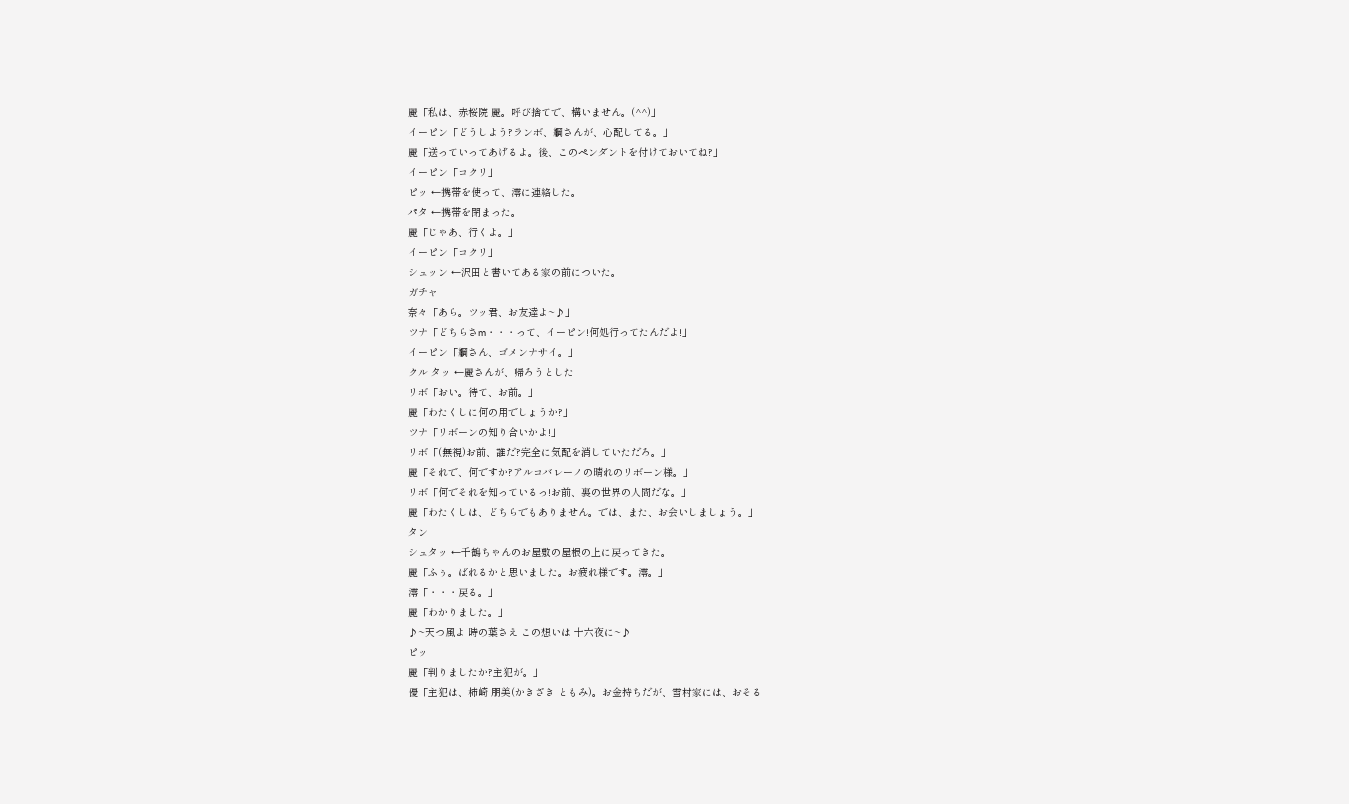麗「私は、赤桜院 麗。呼び捨てで、構いません。(^^)」
イーピン「どうしよう?ランボ、綱さんが、心配してる。」
麗「送っていってあげるよ。後、このペンダントを付けておいてね?」
イーピン「コクリ」
ピッ ←携帯を使って、澪に連絡した。
パタ ←携帯を閉まった。
麗「じゃあ、行くよ。」
イーピン「コクリ」
シュッン ←沢田と書いてある家の前についた。
ガチャ
奈々「あら。ツッ君、お友達よ~♪」
ツナ「どちらさm・・・って、イーピン!何処行ってたんだよ!」
イーピン「綱さん、ゴメンナサイ。」
クル タッ ←麗さんが、帰ろうとした
リボ「おい。待て、お前。」
麗「わたくしに何の用でしょうか?」
ツナ「リボーンの知り合いかよ!」
リボ「(無視)お前、誰だ?完全に気配を消していただろ。」
麗「それで、何ですか?アルコバレーノの晴れのリボーン様。」
リボ「何でそれを知っているっ!お前、裏の世界の人間だな。」
麗「わたくしは、どちらでもありません。では、また、お会いしましょう。」
タン
シュタッ ←千鶴ちゃんのお屋敷の屋根の上に戻ってきた。
麗「ふぅ。ばれるかと思いました。お疲れ様です。澪。」
澪「・・・戻る。」
麗「わかりました。」
♪~天つ風よ 時の葉さえ この想いは 十六夜に~♪
ピッ
麗「判りましたか?主犯が。」
優「主犯は、柿崎 朋美(かきざき ともみ)。お金持ちだが、雪村家には、おそる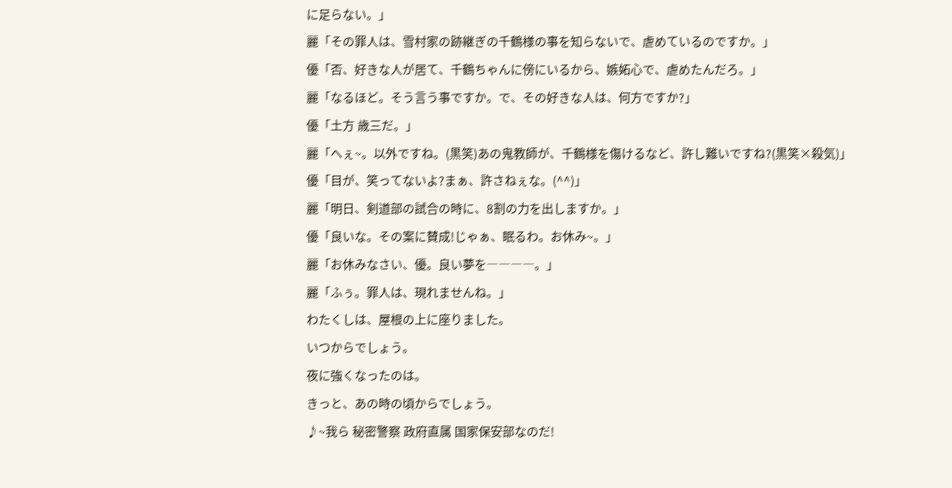に足らない。」
麗「その罪人は、雪村家の跡継ぎの千鶴様の事を知らないで、虐めているのですか。」
優「否、好きな人が居て、千鶴ちゃんに傍にいるから、嫉妬心で、虐めたんだろ。」
麗「なるほど。そう言う事ですか。で、その好きな人は、何方ですか?」
優「土方 歳三だ。」
麗「へぇ~。以外ですね。(黒笑)あの鬼教師が、千鶴様を傷けるなど、許し難いですね?(黒笑×殺気)」
優「目が、笑ってないよ?まぁ、許さねぇな。(^^)」
麗「明日、剣道部の試合の時に、8割の力を出しますか。」
優「良いな。その案に賛成!じゃぁ、眠るわ。お休み~。」
麗「お休みなさい、優。良い夢を――――。」
麗「ふぅ。罪人は、現れませんね。」
わたくしは、屋根の上に座りました。
いつからでしょう。
夜に強くなったのは。
きっと、あの時の頃からでしょう。
♪~我ら 秘密警察 政府直属 国家保安部なのだ!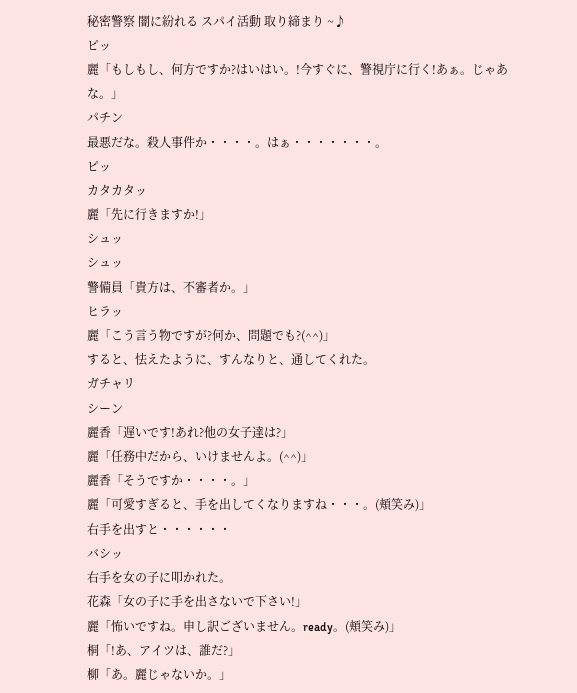秘密警察 闇に紛れる スパイ活動 取り締まり ~♪
ピッ
麗「もしもし、何方ですか?はいはい。!今すぐに、警視庁に行く!あぁ。じゃあな。」
パチン
最悪だな。殺人事件か・・・・。はぁ・・・・・・・。
ピッ
カタカタッ
麗「先に行きますか!」
シュッ
シュッ
警備員「貴方は、不審者か。」
ヒラッ
麗「こう言う物ですが?何か、問題でも?(^^)」
すると、怯えたように、すんなりと、通してくれた。
ガチャリ
シーン
麗香「遅いです!あれ?他の女子達は?」
麗「任務中だから、いけませんよ。(^^)」
麗香「そうですか・・・・。」
麗「可愛すぎると、手を出してくなりますね・・・。(頬笑み)」
右手を出すと・・・・・・
バシッ
右手を女の子に叩かれた。
花森「女の子に手を出さないで下さい!」
麗「怖いですね。申し訳ございません。ready。(頬笑み)」
桐「!あ、アイツは、誰だ?」
柳「あ。麗じゃないか。」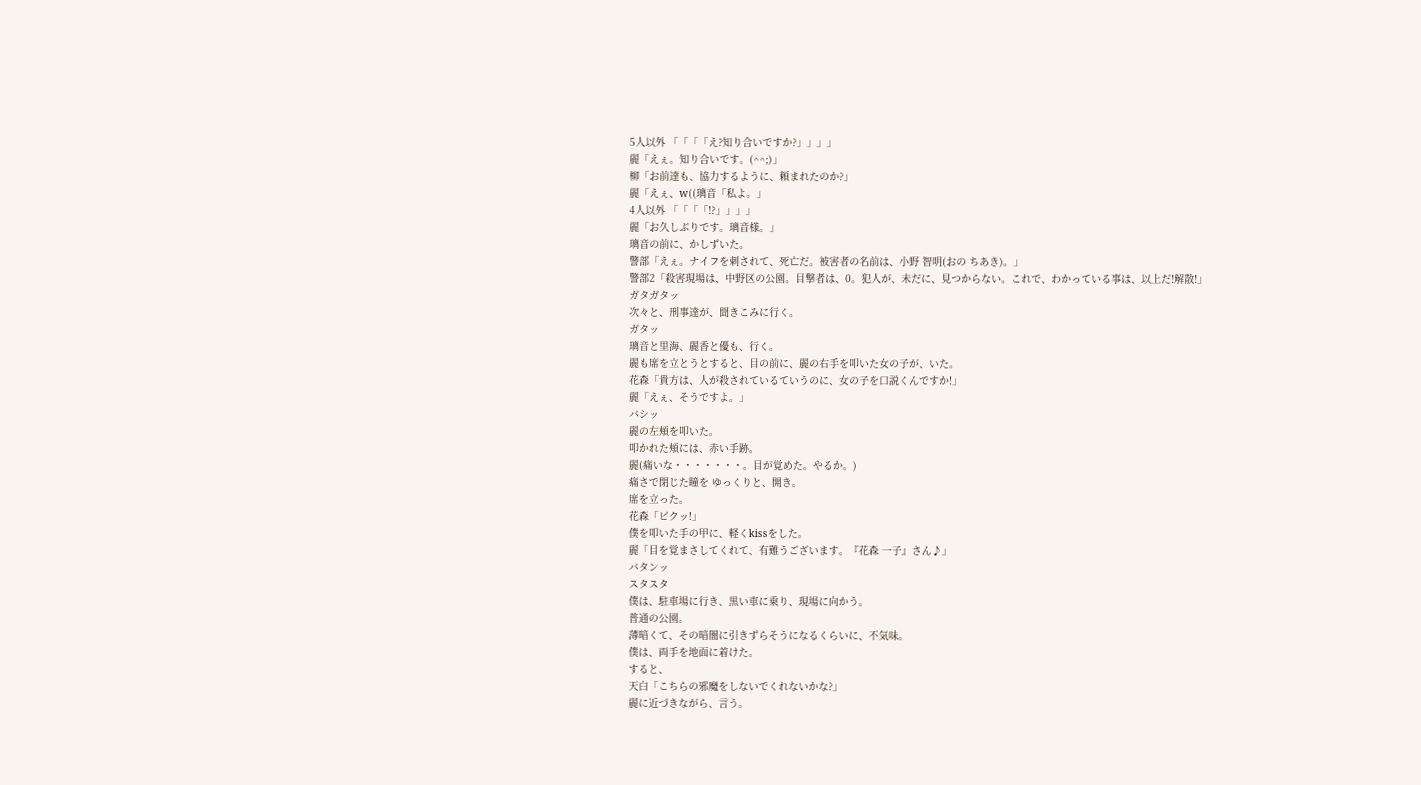5人以外 「「「「え?知り合いですか?」」」」
麗「えぇ。知り合いです。(^^;)」
柳「お前達も、協力するように、頼まれたのか?」
麗「えぇ、w((璃音「私よ。」
4人以外 「「「「!?」」」」
麗「お久しぶりです。璃音様。」
璃音の前に、かしずいた。
警部「えぇ。ナイフを刺されて、死亡だ。被害者の名前は、小野 智明(おの ちあき)。」
警部2「殺害現場は、中野区の公園。目撃者は、0。犯人が、未だに、見つからない。これで、わかっている事は、以上だ!解散!」
ガタガタッ
次々と、刑事達が、聞きこみに行く。
ガタッ
璃音と里海、麗香と優も、行く。
麗も席を立とうとすると、目の前に、麗の右手を叩いた女の子が、いた。
花森「貴方は、人が殺されているていうのに、女の子を口説くんですか!」
麗「えぇ、そうですよ。」
バシッ
麗の左頬を叩いた。
叩かれた頬には、赤い手跡。
麗(痛いな・・・・・・・。目が覚めた。やるか。)
痛さで閉じた瞳を ゆっくりと、開き。
席を立った。
花森「ビクッ!」
僕を叩いた手の甲に、軽くkissをした。
麗「目を覚まさしてくれて、有難うございます。『花森 一子』さん♪」
バタンッ
スタスタ
僕は、駐車場に行き、黒い車に乗り、現場に向かう。
普通の公園。
薄暗くて、その暗闇に引きずらそうになるくらいに、不気味。
僕は、両手を地面に着けた。
すると、
天白「こちらの邪魔をしないでくれないかな?」
麗に近づきながら、言う。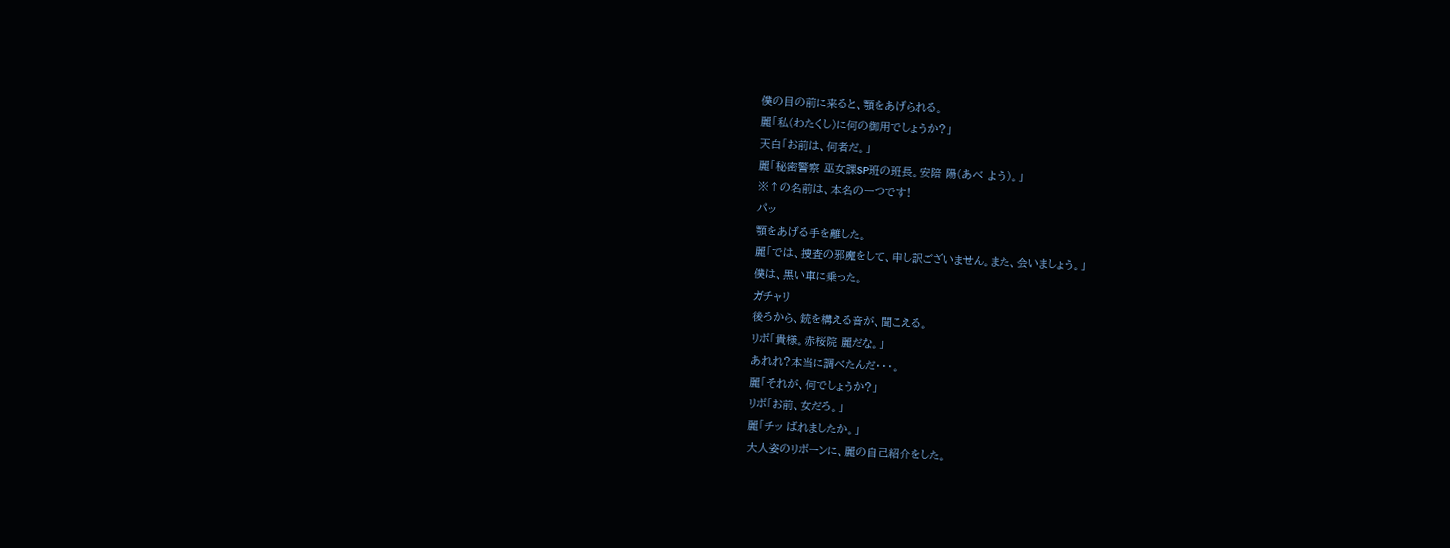僕の目の前に来ると、顎をあげられる。
麗「私(わたくし)に何の御用でしょうか?」
天白「お前は、何者だ。」
麗「秘密警察 巫女課SP班の班長。安陪 陽(あべ よう)。」
※↑の名前は、本名の一つです!
パッ
顎をあげる手を離した。
麗「では、捜査の邪魔をして、申し訳ございません。また、会いましょう。」
僕は、黒い車に乗った。
ガチャリ
後ろから、銃を構える音が、聞こえる。
リボ「貴様。赤桜院 麗だな。」
あれれ?本当に調べたんだ・・・。
麗「それが、何でしょうか?」
リボ「お前、女だろ。」
麗「チッ ばれましたか。」
大人姿のリボーンに、麗の自己紹介をした。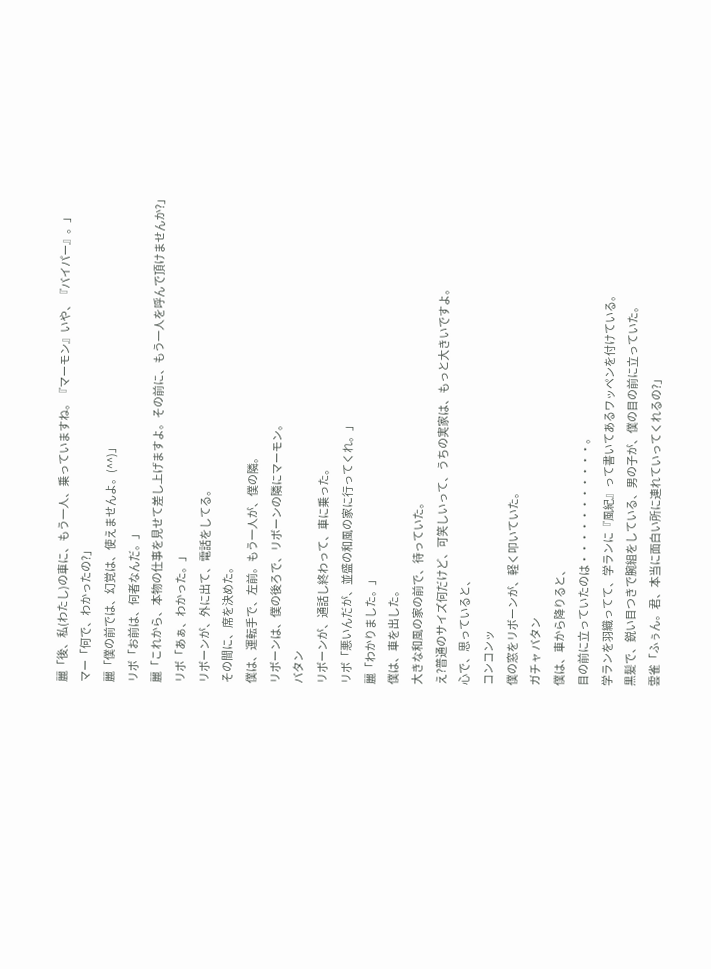麗「後、私(わたし)の車に、もう一人、乗っていますね。『マーモン』いや、『バイパー』。」
マー「何で、わかったの?」
麗「僕の前では、幻覚は、使えませんよ。(^^)」
リボ「お前は、何者なんだ。」
麗「これから、本物の仕事を見せて差し上げますよ。その前に、もう一人を呼んで頂けませんか?」
リボ「あぁ、わかった。」
リボーンが、外に出て、電話をしてる。
その間に、席を決めた。
僕は、運転手で、左前。もう一人が、僕の隣。
リボーンは、僕の後ろで、リボーンの隣にマーモン。
バタン
リボーンが、通話し終わって、車に乗った。
リボ「悪いんだが、並盛の和風の家に行ってくれ。」
麗「わかりました。」
僕は、車を出した。
大きな和風の家の前で、待っていた。
え?普通のサイズ何だけど、可笑しいって、うちの実家は、もっと大きいですよ。
心で、思っていると、
コンコンッ
僕の窓をリボーンが、軽く叩いていた。
ガチャ バタン
僕は、車から降りると、
目の前に立っていたのは・・・・・・・・・・・。
学ランを羽織ってて、学ランに『風紀』って書いてあるワッペンを付けている。
黒髪で、鋭い目つきで腕組をしている、男の子が、僕の目の前に立っていた。
雲雀「ふぅん。君、本当に面白い所に連れていってくれるの?」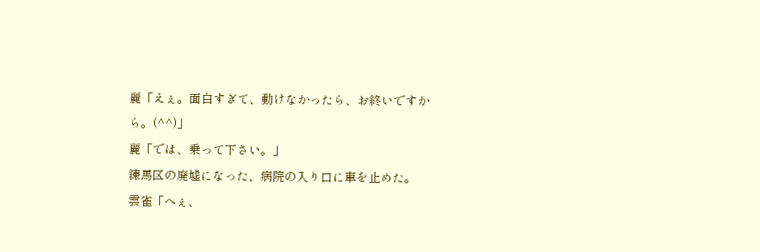麗「えぇ。面白すぎて、動けなかったら、お終いですから。(^^)」
麗「では、乗って下さい。」
練馬区の廃墟になった、病院の入り口に車を止めた。
雲雀「へぇ、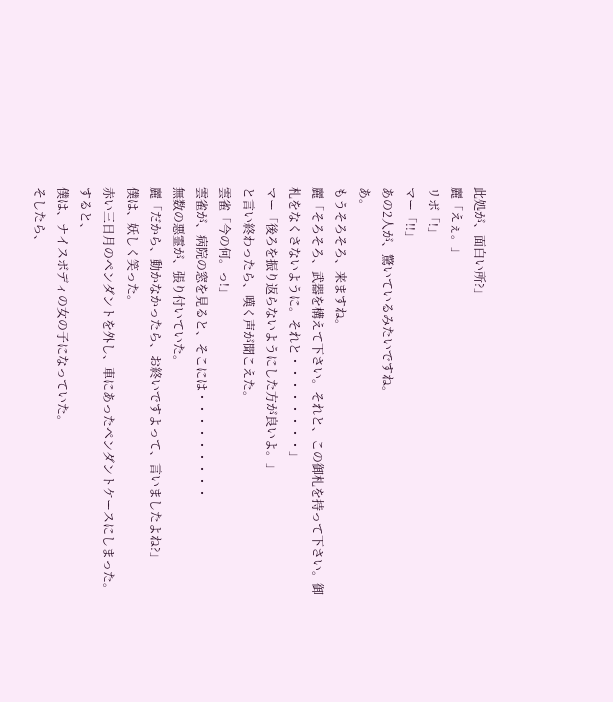此処が、面白い所?」
麗「えぇ。」
リボ「!」
マー「!!」
あの2人が、驚いているみたいですね。
あ。
もうそろそろ、来ますね。
麗「そろそろ、武器を構えて下さい。それと、この御札を持って下さい。御札をなくさないように。それと・・・・・・・・」
マー「後ろを振り返らないようにした方が良いよ。」
と言い終わったら、嘆く声が聞こえた。
雲雀「今の何。っ!」
雲雀が、病院の窓を見ると、そこには・・・・・・・・・
無数の悪霊が、張り付いていた。
麗「だから、動かなかったら、お終いですよって、言いましたよね?」
僕は、妖しく笑った。
赤い三日月のペンダントを外し、車にあったペンダントケースにしまった。
すると、
僕は、ナイスボディの女の子になっていた。
そしたら、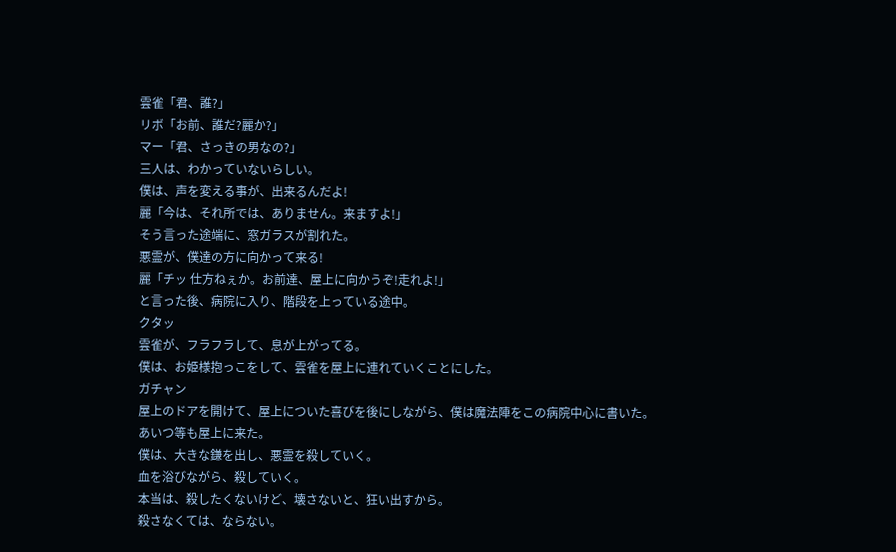雲雀「君、誰?」
リボ「お前、誰だ?麗か?」
マー「君、さっきの男なの?」
三人は、わかっていないらしい。
僕は、声を変える事が、出来るんだよ!
麗「今は、それ所では、ありません。来ますよ!」
そう言った途端に、窓ガラスが割れた。
悪霊が、僕達の方に向かって来る!
麗「チッ 仕方ねぇか。お前達、屋上に向かうぞ!走れよ!」
と言った後、病院に入り、階段を上っている途中。
クタッ
雲雀が、フラフラして、息が上がってる。
僕は、お姫様抱っこをして、雲雀を屋上に連れていくことにした。
ガチャン
屋上のドアを開けて、屋上についた喜びを後にしながら、僕は魔法陣をこの病院中心に書いた。
あいつ等も屋上に来た。
僕は、大きな鎌を出し、悪霊を殺していく。
血を浴びながら、殺していく。
本当は、殺したくないけど、壊さないと、狂い出すから。
殺さなくては、ならない。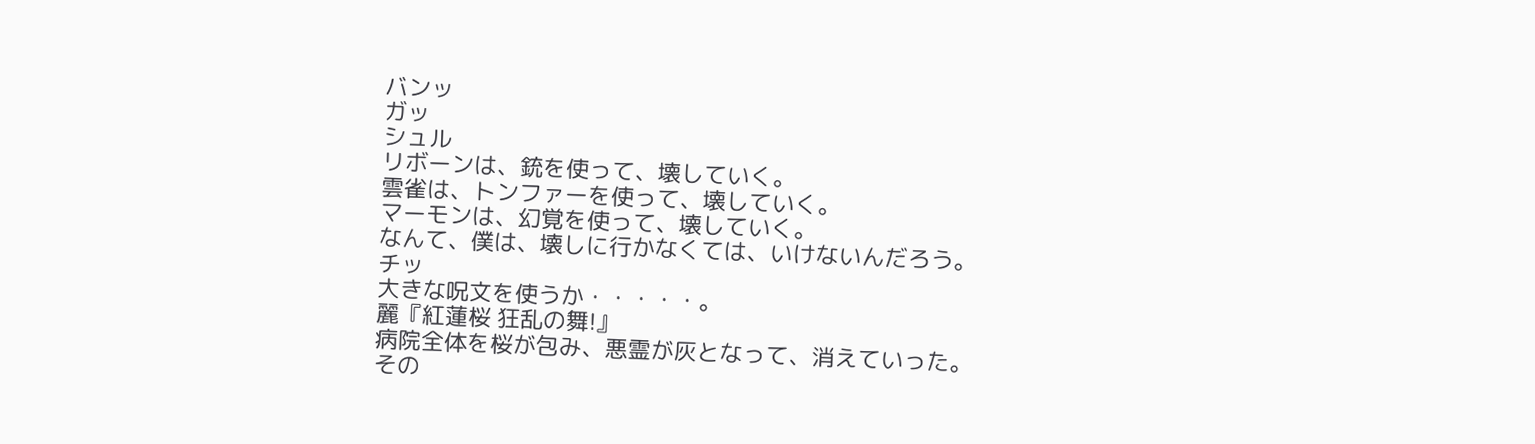バンッ
ガッ
シュル
リボーンは、銃を使って、壊していく。
雲雀は、トンファーを使って、壊していく。
マーモンは、幻覚を使って、壊していく。
なんて、僕は、壊しに行かなくては、いけないんだろう。
チッ
大きな呪文を使うか・・・・・。
麗『紅蓮桜 狂乱の舞!』
病院全体を桜が包み、悪霊が灰となって、消えていった。
その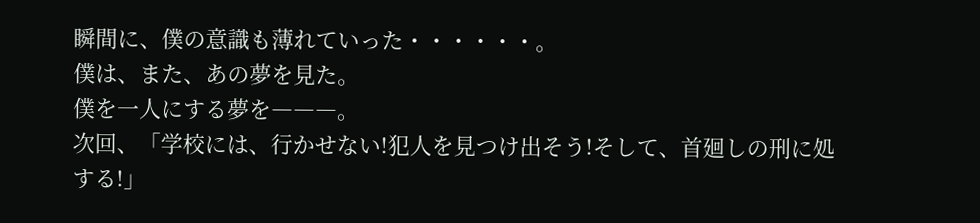瞬間に、僕の意識も薄れていった・・・・・・。
僕は、また、あの夢を見た。
僕を一人にする夢を―――。
次回、「学校には、行かせない!犯人を見つけ出そう!そして、首廻しの刑に処する!」